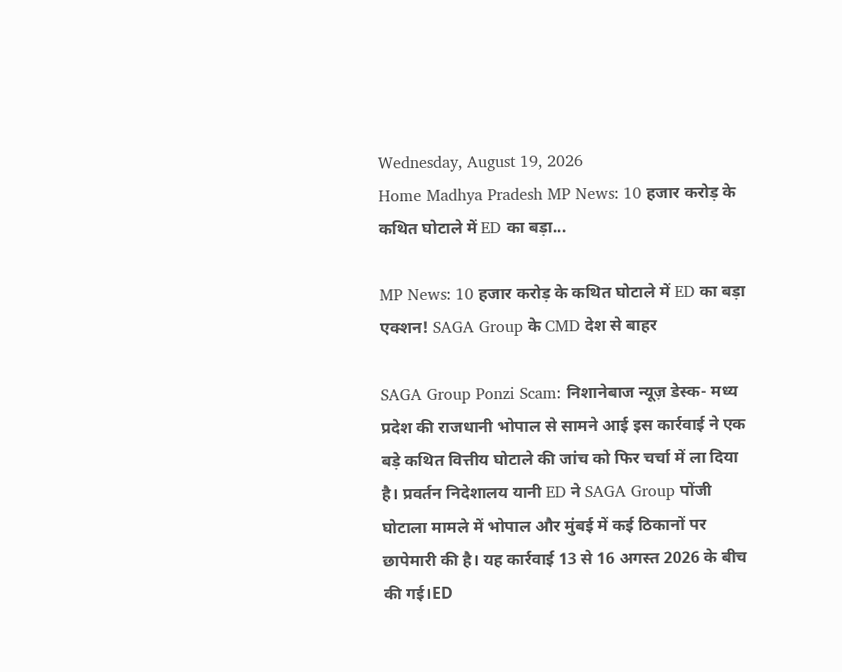Wednesday, August 19, 2026
Home Madhya Pradesh MP News: 10 हजार करोड़ के कथित घोटाले में ED का बड़ा...

MP News: 10 हजार करोड़ के कथित घोटाले में ED का बड़ा एक्शन! SAGA Group के CMD देश से बाहर

SAGA Group Ponzi Scam: निशानेबाज न्यूज़ डेस्क- मध्य प्रदेश की राजधानी भोपाल से सामने आई इस कार्रवाई ने एक बड़े कथित वित्तीय घोटाले की जांच को फिर चर्चा में ला दिया है। प्रवर्तन निदेशालय यानी ED ने SAGA Group पोंजी घोटाला मामले में भोपाल और मुंबई में कई ठिकानों पर छापेमारी की है। यह कार्रवाई 13 से 16 अगस्त 2026 के बीच की गई।ED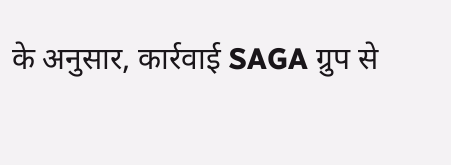के अनुसार, कार्रवाई SAGA ग्रुप से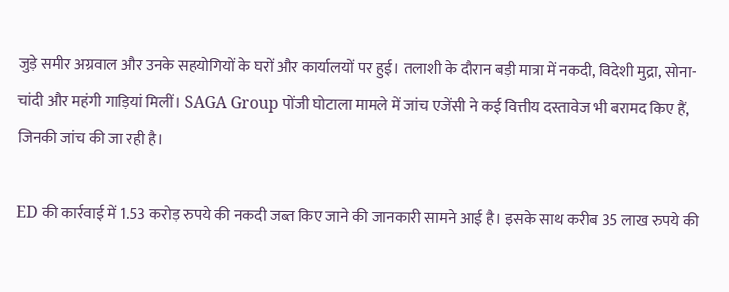जुड़े समीर अग्रवाल और उनके सहयोगियों के घरों और कार्यालयों पर हुई। तलाशी के दौरान बड़ी मात्रा में नकदी, विदेशी मुद्रा, सोना-चांदी और महंगी गाड़ियां मिलीं। SAGA Group पोंजी घोटाला मामले में जांच एजेंसी ने कई वित्तीय दस्तावेज भी बरामद किए हैं, जिनकी जांच की जा रही है।

ED की कार्रवाई में 1.53 करोड़ रुपये की नकदी जब्त किए जाने की जानकारी सामने आई है। इसके साथ करीब 35 लाख रुपये की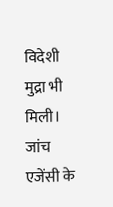विदेशी मुद्रा भी मिली। जांच एजेंसी के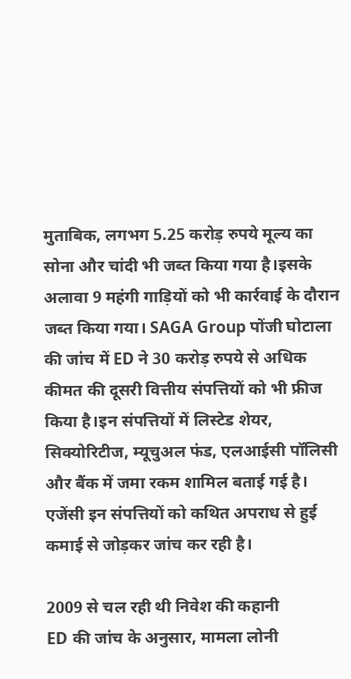मुताबिक, लगभग 5.25 करोड़ रुपये मूल्य का सोना और चांदी भी जब्त किया गया है।इसके अलावा 9 महंगी गाड़ियों को भी कार्रवाई के दौरान जब्त किया गया। SAGA Group पोंजी घोटाला की जांच में ED ने 30 करोड़ रुपये से अधिक कीमत की दूसरी वित्तीय संपत्तियों को भी फ्रीज किया है।इन संपत्तियों में लिस्टेड शेयर, सिक्योरिटीज, म्यूचुअल फंड, एलआईसी पॉलिसी और बैंक में जमा रकम शामिल बताई गई है। एजेंसी इन संपत्तियों को कथित अपराध से हुई कमाई से जोड़कर जांच कर रही है।

2009 से चल रही थी निवेश की कहानी
ED की जांच के अनुसार, मामला लोनी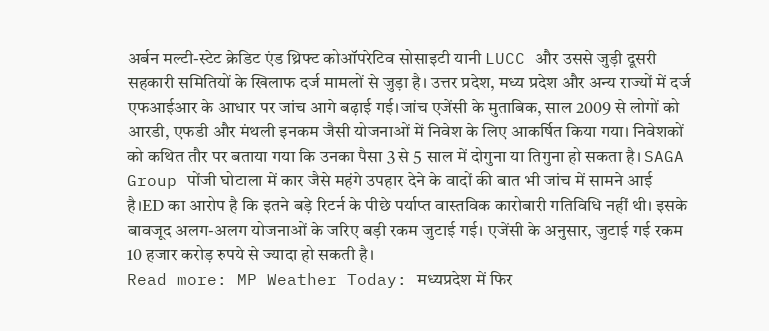अर्बन मल्टी-स्टेट क्रेडिट एंड थ्रिफ्ट कोऑपरेटिव सोसाइटी यानी LUCC और उससे जुड़ी दूसरी सहकारी समितियों के खिलाफ दर्ज मामलों से जुड़ा है। उत्तर प्रदेश, मध्य प्रदेश और अन्य राज्यों में दर्ज एफआईआर के आधार पर जांच आगे बढ़ाई गई।जांच एजेंसी के मुताबिक, साल 2009 से लोगों को आरडी, एफडी और मंथली इनकम जैसी योजनाओं में निवेश के लिए आकर्षित किया गया। निवेशकों को कथित तौर पर बताया गया कि उनका पैसा 3 से 5 साल में दोगुना या तिगुना हो सकता है। SAGA Group पोंजी घोटाला में कार जैसे महंगे उपहार देने के वादों की बात भी जांच में सामने आई है।ED का आरोप है कि इतने बड़े रिटर्न के पीछे पर्याप्त वास्तविक कारोबारी गतिविधि नहीं थी। इसके बावजूद अलग-अलग योजनाओं के जरिए बड़ी रकम जुटाई गई। एजेंसी के अनुसार, जुटाई गई रकम 10 हजार करोड़ रुपये से ज्यादा हो सकती है।
Read more: MP Weather Today: मध्यप्रदेश में फिर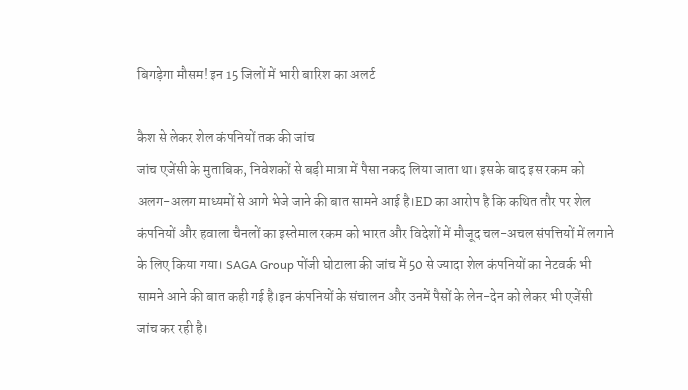बिगड़ेगा मौसम! इन 15 जिलों में भारी बारिश का अलर्ट

कैश से लेकर शेल कंपनियों तक की जांच
जांच एजेंसी के मुताबिक, निवेशकों से बड़ी मात्रा में पैसा नकद लिया जाता था। इसके बाद इस रकम को अलग-अलग माध्यमों से आगे भेजे जाने की बात सामने आई है।ED का आरोप है कि कथित तौर पर शेल कंपनियों और हवाला चैनलों का इस्तेमाल रकम को भारत और विदेशों में मौजूद चल-अचल संपत्तियों में लगाने के लिए किया गया। SAGA Group पोंजी घोटाला की जांच में 50 से ज्यादा शेल कंपनियों का नेटवर्क भी सामने आने की बात कही गई है।इन कंपनियों के संचालन और उनमें पैसों के लेन-देन को लेकर भी एजेंसी जांच कर रही है।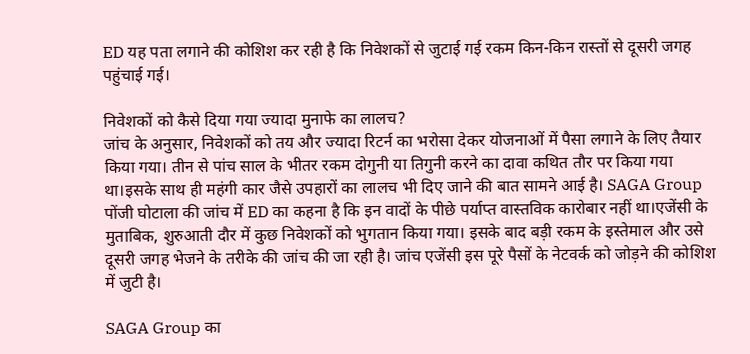ED यह पता लगाने की कोशिश कर रही है कि निवेशकों से जुटाई गई रकम किन-किन रास्तों से दूसरी जगह पहुंचाई गई।

निवेशकों को कैसे दिया गया ज्यादा मुनाफे का लालच?
जांच के अनुसार, निवेशकों को तय और ज्यादा रिटर्न का भरोसा देकर योजनाओं में पैसा लगाने के लिए तैयार किया गया। तीन से पांच साल के भीतर रकम दोगुनी या तिगुनी करने का दावा कथित तौर पर किया गया था।इसके साथ ही महंगी कार जैसे उपहारों का लालच भी दिए जाने की बात सामने आई है। SAGA Group पोंजी घोटाला की जांच में ED का कहना है कि इन वादों के पीछे पर्याप्त वास्तविक कारोबार नहीं था।एजेंसी के मुताबिक, शुरुआती दौर में कुछ निवेशकों को भुगतान किया गया। इसके बाद बड़ी रकम के इस्तेमाल और उसे दूसरी जगह भेजने के तरीके की जांच की जा रही है। जांच एजेंसी इस पूरे पैसों के नेटवर्क को जोड़ने की कोशिश में जुटी है।

SAGA Group का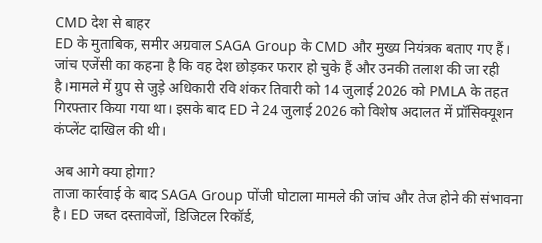CMD देश से बाहर
ED के मुताबिक, समीर अग्रवाल SAGA Group के CMD और मुख्य नियंत्रक बताए गए हैं। जांच एजेंसी का कहना है कि वह देश छोड़कर फरार हो चुके हैं और उनकी तलाश की जा रही है।मामले में ग्रुप से जुड़े अधिकारी रवि शंकर तिवारी को 14 जुलाई 2026 को PMLA के तहत गिरफ्तार किया गया था। इसके बाद ED ने 24 जुलाई 2026 को विशेष अदालत में प्रॉसिक्यूशन कंप्लेंट दाखिल की थी।

अब आगे क्या होगा?
ताजा कार्रवाई के बाद SAGA Group पोंजी घोटाला मामले की जांच और तेज होने की संभावना है। ED जब्त दस्तावेजों, डिजिटल रिकॉर्ड,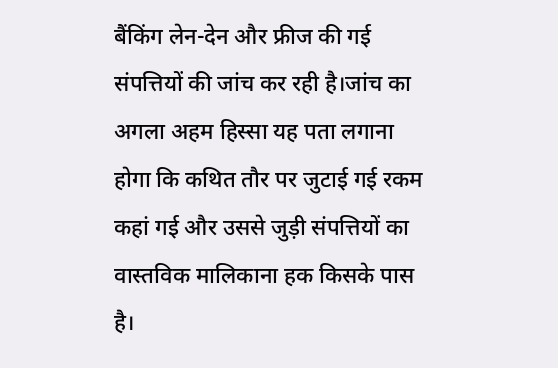बैंकिंग लेन-देन और फ्रीज की गई संपत्तियों की जांच कर रही है।जांच का अगला अहम हिस्सा यह पता लगाना होगा कि कथित तौर पर जुटाई गई रकम कहां गई और उससे जुड़ी संपत्तियों का वास्तविक मालिकाना हक किसके पास है।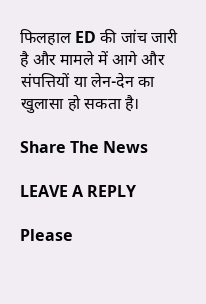फिलहाल ED की जांच जारी है और मामले में आगे और संपत्तियों या लेन-देन का खुलासा हो सकता है।

Share The News

LEAVE A REPLY

Please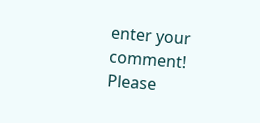enter your comment!
Please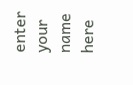enter your name here